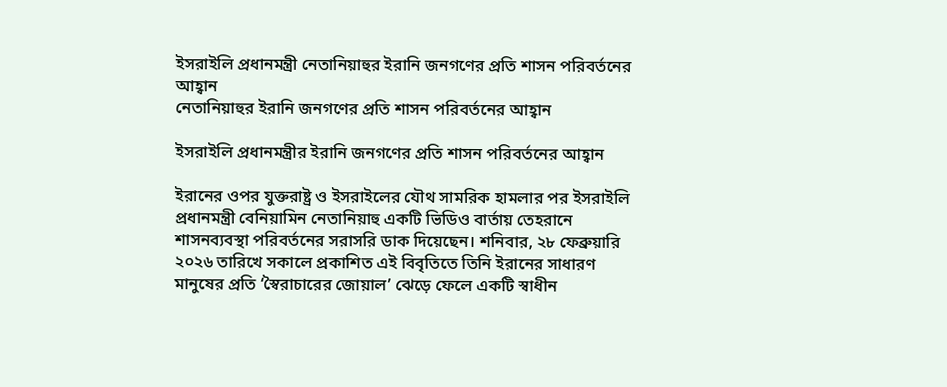ইসরাইলি প্রধানমন্ত্রী নেতানিয়াহুর ইরানি জনগণের প্রতি শাসন পরিবর্তনের আহ্বান
নেতানিয়াহুর ইরানি জনগণের প্রতি শাসন পরিবর্তনের আহ্বান

ইসরাইলি প্রধানমন্ত্রীর ইরানি জনগণের প্রতি শাসন পরিবর্তনের আহ্বান

ইরানের ওপর যুক্তরাষ্ট্র ও ইসরাইলের যৌথ সামরিক হামলার পর ইসরাইলি প্রধানমন্ত্রী বেনিয়ামিন নেতানিয়াহু একটি ভিডিও বার্তায় তেহরানে শাসনব্যবস্থা পরিবর্তনের সরাসরি ডাক দিয়েছেন। শনিবার, ২৮ ফেব্রুয়ারি ২০২৬ তারিখে সকালে প্রকাশিত এই বিবৃতিতে তিনি ইরানের সাধারণ মানুষের প্রতি ‘স্বৈরাচারের জোয়াল’ ঝেড়ে ফেলে একটি স্বাধীন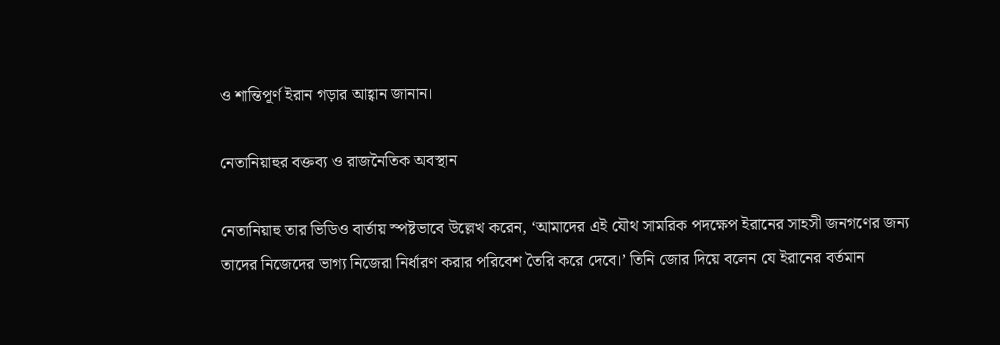ও শান্তিপূর্ণ ইরান গড়ার আহ্বান জানান।

নেতানিয়াহুর বক্তব্য ও রাজনৈতিক অবস্থান

নেতানিয়াহু তার ভিডিও বার্তায় স্পষ্টভাবে উল্লেখ করেন, ‘আমাদের এই যৌথ সামরিক পদক্ষেপ ইরানের সাহসী জনগণের জন্য তাদের নিজেদের ভাগ্য নিজেরা নির্ধারণ করার পরিবেশ তৈরি করে দেবে।’ তিনি জোর দিয়ে বলেন যে ইরানের বর্তমান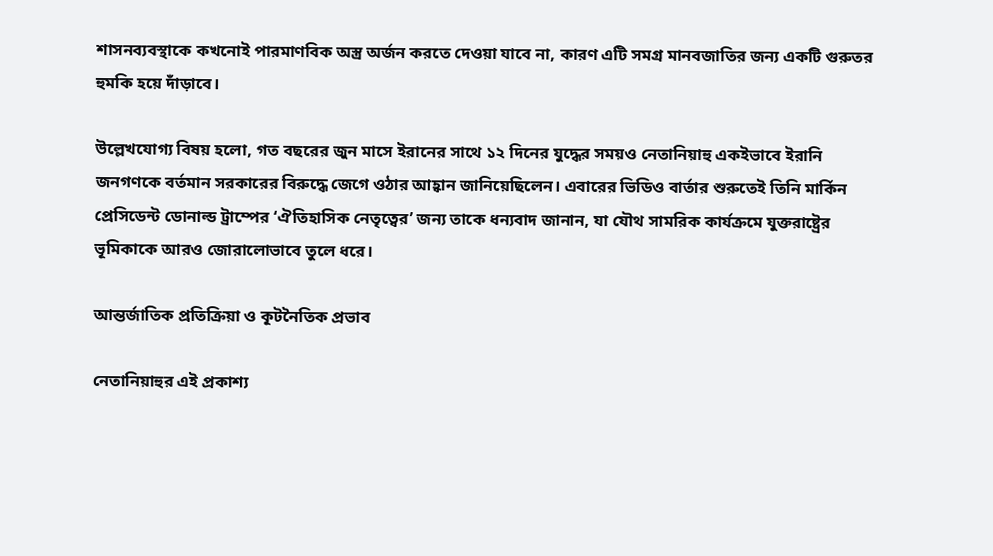শাসনব্যবস্থাকে কখনোই পারমাণবিক অস্ত্র অর্জন করতে দেওয়া যাবে না, কারণ এটি সমগ্র মানবজাতির জন্য একটি গুরুতর হুমকি হয়ে দাঁড়াবে।

উল্লেখযোগ্য বিষয় হলো, গত বছরের জুন মাসে ইরানের সাথে ১২ দিনের যুদ্ধের সময়ও নেতানিয়াহু একইভাবে ইরানি জনগণকে বর্তমান সরকারের বিরুদ্ধে জেগে ওঠার আহ্বান জানিয়েছিলেন। এবারের ভিডিও বার্তার শুরুতেই তিনি মার্কিন প্রেসিডেন্ট ডোনাল্ড ট্রাম্পের ‘ঐতিহাসিক নেতৃত্বের’ জন্য তাকে ধন্যবাদ জানান, যা যৌথ সামরিক কার্যক্রমে যুক্তরাষ্ট্রের ভূমিকাকে আরও জোরালোভাবে তুলে ধরে।

আন্তর্জাতিক প্রতিক্রিয়া ও কূটনৈতিক প্রভাব

নেতানিয়াহুর এই প্রকাশ্য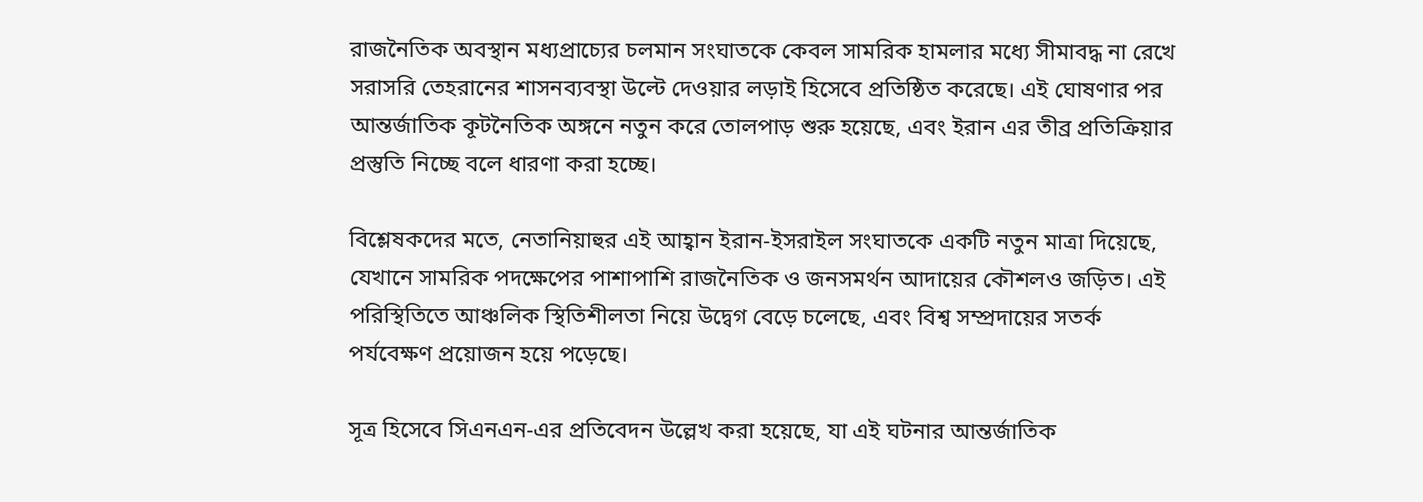রাজনৈতিক অবস্থান মধ্যপ্রাচ্যের চলমান সংঘাতকে কেবল সামরিক হামলার মধ্যে সীমাবদ্ধ না রেখে সরাসরি তেহরানের শাসনব্যবস্থা উল্টে দেওয়ার লড়াই হিসেবে প্রতিষ্ঠিত করেছে। এই ঘোষণার পর আন্তর্জাতিক কূটনৈতিক অঙ্গনে নতুন করে তোলপাড় শুরু হয়েছে, এবং ইরান এর তীব্র প্রতিক্রিয়ার প্রস্তুতি নিচ্ছে বলে ধারণা করা হচ্ছে।

বিশ্লেষকদের মতে, নেতানিয়াহুর এই আহ্বান ইরান-ইসরাইল সংঘাতকে একটি নতুন মাত্রা দিয়েছে, যেখানে সামরিক পদক্ষেপের পাশাপাশি রাজনৈতিক ও জনসমর্থন আদায়ের কৌশলও জড়িত। এই পরিস্থিতিতে আঞ্চলিক স্থিতিশীলতা নিয়ে উদ্বেগ বেড়ে চলেছে, এবং বিশ্ব সম্প্রদায়ের সতর্ক পর্যবেক্ষণ প্রয়োজন হয়ে পড়েছে।

সূত্র হিসেবে সিএনএন-এর প্রতিবেদন উল্লেখ করা হয়েছে, যা এই ঘটনার আন্তর্জাতিক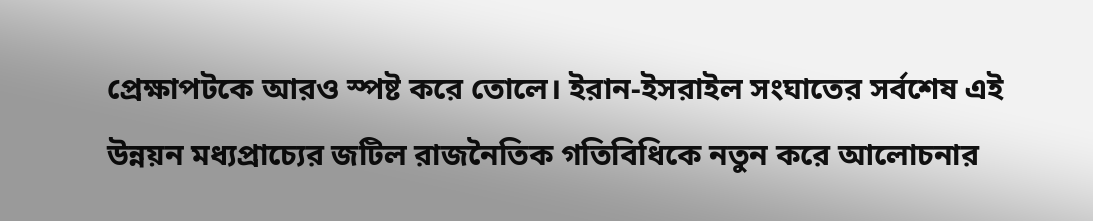প্রেক্ষাপটকে আরও স্পষ্ট করে তোলে। ইরান-ইসরাইল সংঘাতের সর্বশেষ এই উন্নয়ন মধ্যপ্রাচ্যের জটিল রাজনৈতিক গতিবিধিকে নতুন করে আলোচনার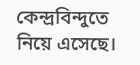কেন্দ্রবিন্দুতে নিয়ে এসেছে।